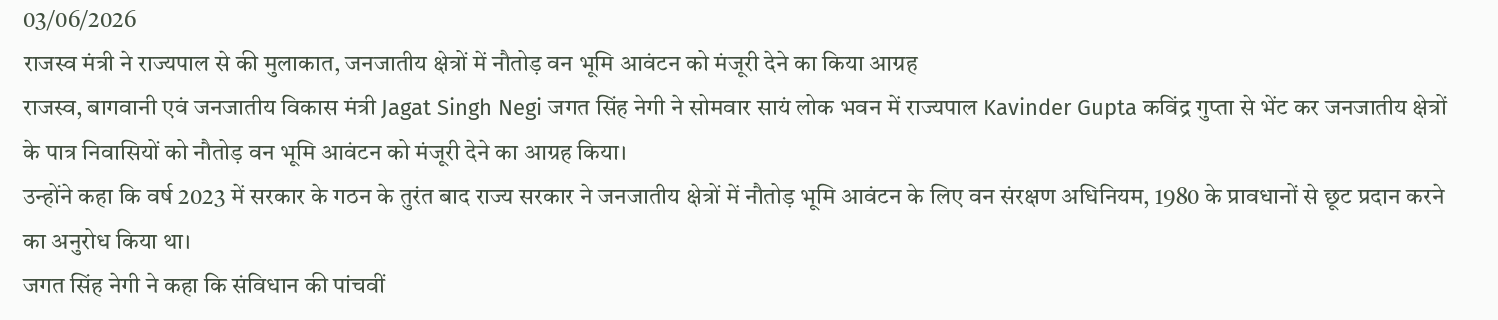03/06/2026
राजस्व मंत्री ने राज्यपाल से की मुलाकात, जनजातीय क्षेत्रों में नौतोड़ वन भूमि आवंटन को मंजूरी देने का किया आग्रह
राजस्व, बागवानी एवं जनजातीय विकास मंत्री Jagat Singh Negi जगत सिंह नेगी ने सोमवार सायं लोक भवन में राज्यपाल Kavinder Gupta कविंद्र गुप्ता से भेंट कर जनजातीय क्षेत्रों के पात्र निवासियों को नौतोड़ वन भूमि आवंटन को मंजूरी देने का आग्रह किया।
उन्होंने कहा कि वर्ष 2023 में सरकार के गठन के तुरंत बाद राज्य सरकार ने जनजातीय क्षेत्रों में नौतोड़ भूमि आवंटन के लिए वन संरक्षण अधिनियम, 1980 के प्रावधानों से छूट प्रदान करने का अनुरोध किया था।
जगत सिंह नेगी ने कहा कि संविधान की पांचवीं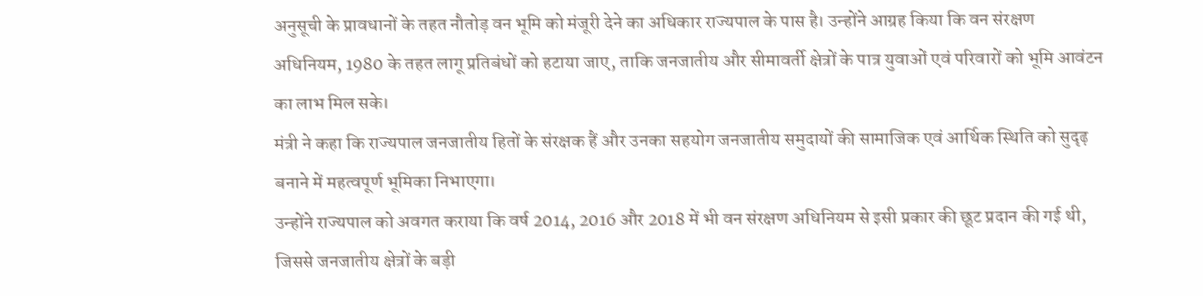अनुसूची के प्रावधानों के तहत नौतोड़ वन भूमि को मंजूरी देने का अधिकार राज्यपाल के पास है। उन्होंने आग्रह किया कि वन संरक्षण अधिनियम, 1980 के तहत लागू प्रतिबंधों को हटाया जाए, ताकि जनजातीय और सीमावर्ती क्षेत्रों के पात्र युवाओं एवं परिवारों को भूमि आवंटन का लाभ मिल सके।
मंत्री ने कहा कि राज्यपाल जनजातीय हितों के संरक्षक हैं और उनका सहयोग जनजातीय समुदायों की सामाजिक एवं आर्थिक स्थिति को सुदृढ़ बनाने में महत्वपूर्ण भूमिका निभाएगा।
उन्होंने राज्यपाल को अवगत कराया कि वर्ष 2014, 2016 और 2018 में भी वन संरक्षण अधिनियम से इसी प्रकार की छूट प्रदान की गई थी, जिससे जनजातीय क्षेत्रों के बड़ी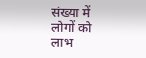संख्या में लोगों को लाभ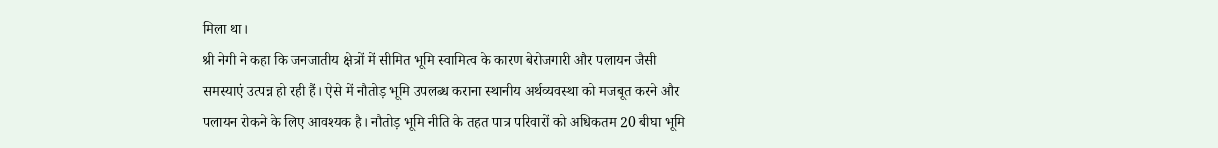मिला था।
श्री नेगी ने कहा कि जनजातीय क्षेत्रों में सीमित भूमि स्वामित्व के कारण बेरोजगारी और पलायन जैसी समस्याएं उत्पन्न हो रही हैं। ऐसे में नौतोड़ भूमि उपलब्ध कराना स्थानीय अर्थव्यवस्था को मजबूत करने और पलायन रोकने के लिए आवश्यक है। नौतोड़ भूमि नीति के तहत पात्र परिवारों को अधिकतम 20 बीघा भूमि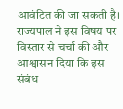आवंटित की जा सकती है।
राज्यपाल ने इस विषय पर विस्तार से चर्चा की और आश्वासन दिया कि इस संबंध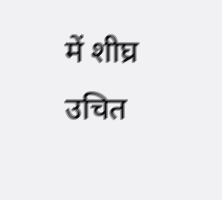में शीघ्र उचित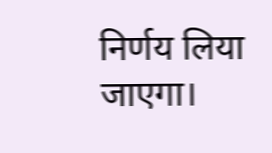निर्णय लिया जाएगा।